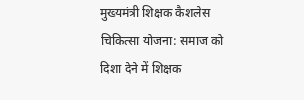मुख्यमंत्री शिक्षक कैशलेस चिकित्सा योजना: समाज को दिशा देने में शिक्षक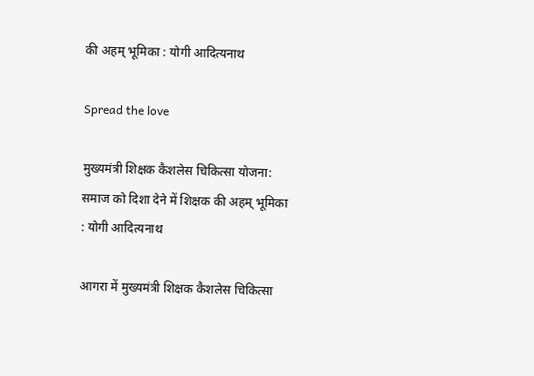की अहम् भूमिका : योगी आदित्यनाथ

Spread the love

मुख्यमंत्री शिक्षक कैशलेस चिकित्सा योजना: समाज को दिशा देने में शिक्षक की अहम् भूमिका : योगी आदित्यनाथ

आगरा में मुख्यमंत्री शिक्षक कैशलेस चिकित्सा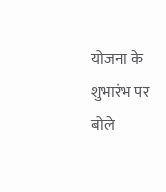योजना के शुभारंभ पर बोले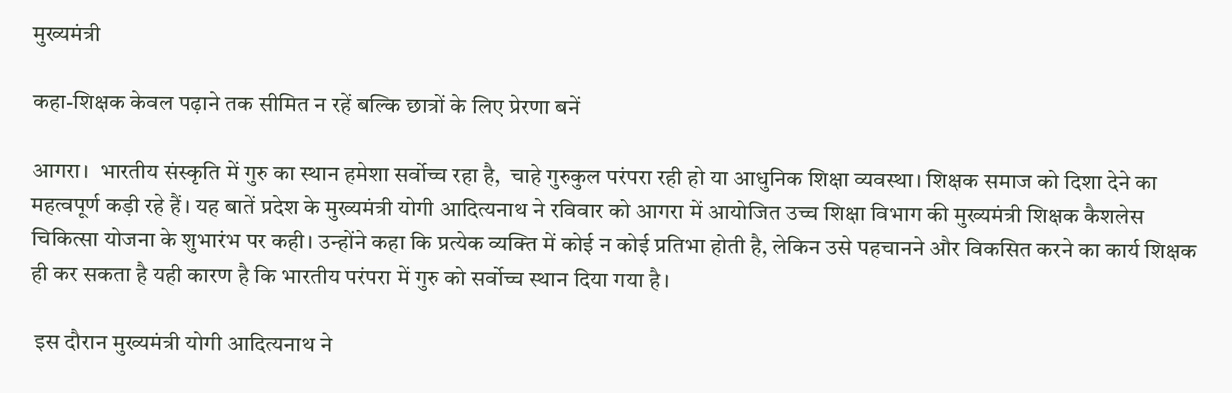मुख्यमंत्री

कहा-शिक्षक केवल पढ़ाने तक सीमित न रहें बल्कि छात्रों के लिए प्रेरणा बनें

आगरा।  भारतीय संस्कृति में गुरु का स्थान हमेशा सर्वोच्च रहा है,  चाहे गुरुकुल परंपरा रही हो या आधुनिक शिक्षा व्यवस्था। शिक्षक समाज को दिशा देने का  महत्वपूर्ण कड़ी रहे हैं। यह बातें प्रदेश के मुख्यमंत्री योगी आदित्यनाथ ने रविवार को आगरा में आयोजित उच्च शिक्षा विभाग की मुख्यमंत्री शिक्षक कैशलेस चिकित्सा योजना के शुभारंभ पर कही। उन्होंने कहा कि प्रत्येक व्यक्ति में कोई न कोई प्रतिभा होती है, लेकिन उसे पहचानने और विकसित करने का कार्य शिक्षक ही कर सकता है यही कारण है कि भारतीय परंपरा में गुरु को सर्वोच्च स्थान दिया गया है।

 इस दौरान मुख्यमंत्री योगी आदित्यनाथ ने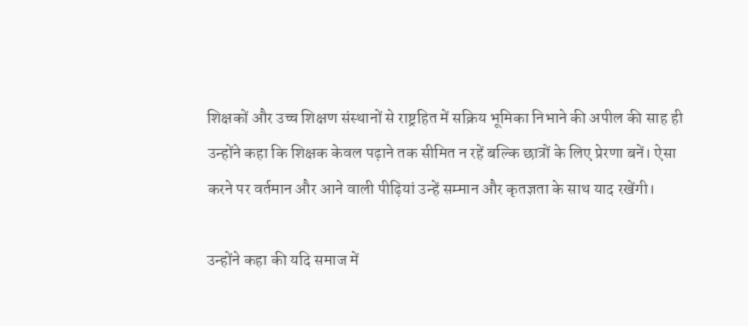शिक्षकों और उच्च शिक्षण संस्थानों से राष्ट्रहित में सक्रिय भूमिका निभाने की अपील की साह ही उन्होंने कहा कि शिक्षक केवल पढ़ाने तक सीमित न रहें बल्कि छात्रों के लिए प्रेरणा बनें। ऐसा करने पर वर्तमान और आने वाली पीढ़ियां उन्हें सम्मान और कृतज्ञता के साथ याद रखेंगी।

उन्होंने कहा की यदि समाज में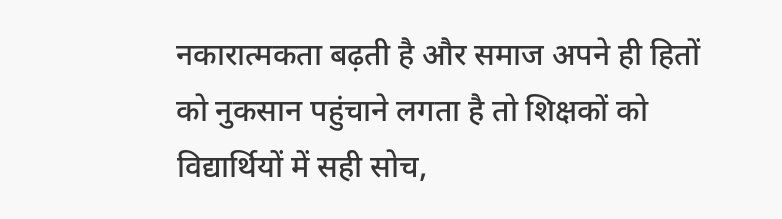नकारात्मकता बढ़ती है और समाज अपने ही हितों को नुकसान पहुंचाने लगता है तो शिक्षकों को विद्यार्थियों में सही सोच,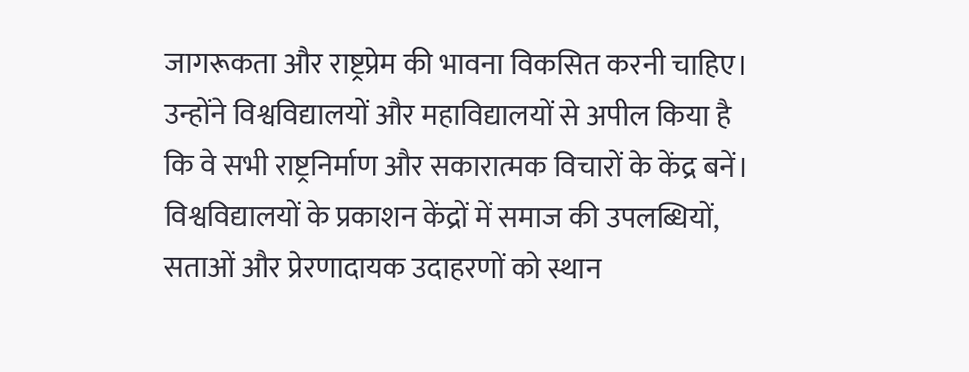जागरूकता और राष्ट्रप्रेम की भावना विकसित करनी चाहिए। उन्होंने विश्वविद्यालयों और महाविद्यालयों से अपील किया है कि वे सभी राष्ट्रनिर्माण और सकारात्मक विचारों के केंद्र बनें। विश्वविद्यालयों के प्रकाशन केंद्रों में समाज की उपलब्धियों, सताओं और प्रेरणादायक उदाहरणों को स्थान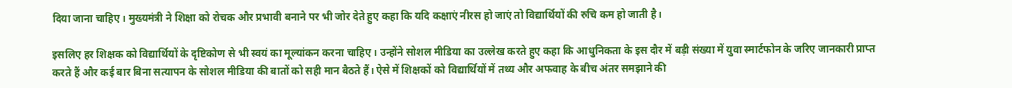दिया जाना चाहिए। मुख्यमंत्री ने शिक्षा को रोचक और प्रभावी बनाने पर भी जोर देते हुए कहा कि यदि कक्षाएं नीरस हो जाएं तो विद्यार्थियों की रुचि कम हो जाती है।

इसलिए हर शिक्षक को विद्यार्थियों के दृष्टिकोण से भी स्वयं का मूल्यांकन करना चाहिए। उन्होंने सोशल मीडिया का उल्लेख करते हुए कहा कि आधुनिकता के इस दौर में बड़ी संख्या में युवा स्मार्टफोन के जरिए जानकारी प्राप्त करते हैं और कई बार बिना सत्यापन के सोशल मीडिया की बातों को सही मान बैठते हैं। ऐसे में शिक्षकों को विद्यार्थियों में तथ्य और अफवाह के बीच अंतर समझाने की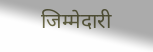जिम्मेदारी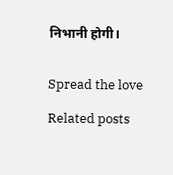निभानी होगी।


Spread the love

Related posts